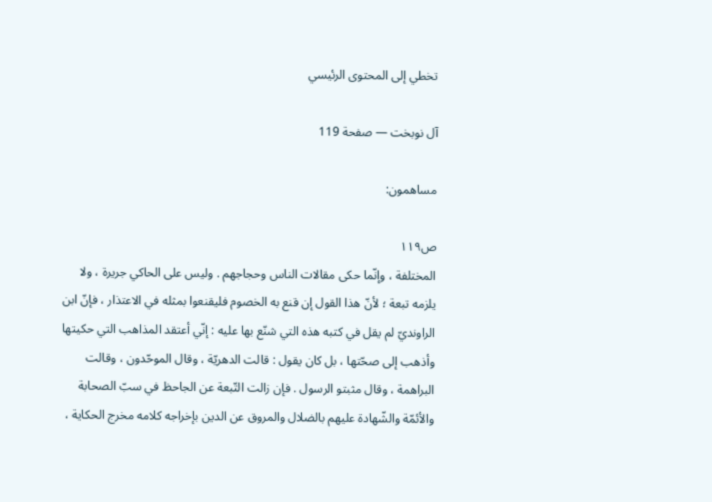تخطي إلى المحتوى الرئيسي

آل نوبخت — صفحة 119

مساهمون:

ص١١٩
المختلفة ، وإنّما حكى مقالات الناس وحجاجهم . وليس على الحاكي جريرة ، ولا يلزمه تبعة ؛ لأنّ هذا القول إن قنع به الخصوم فليقنعوا بمثله في الاعتذار ، فإنّ ابن الراونديّ لم يقل في كتبه هذه التي شنّع بها عليه : إنّي أعتقد المذاهب التي حكيتها وأذهب إلى صحّتها ، بل كان يقول : قالت الدهريّة ، وقال الموحّدون ، وقالت البراهمة ، وقال مثبتو الرسول . فإن زالت التّبعة عن الجاحظ في سبّ الصحابة والأئمّة والشّهادة عليهم بالضلال والمروق عن الدين بإخراجه كلامه مخرج الحكاية ،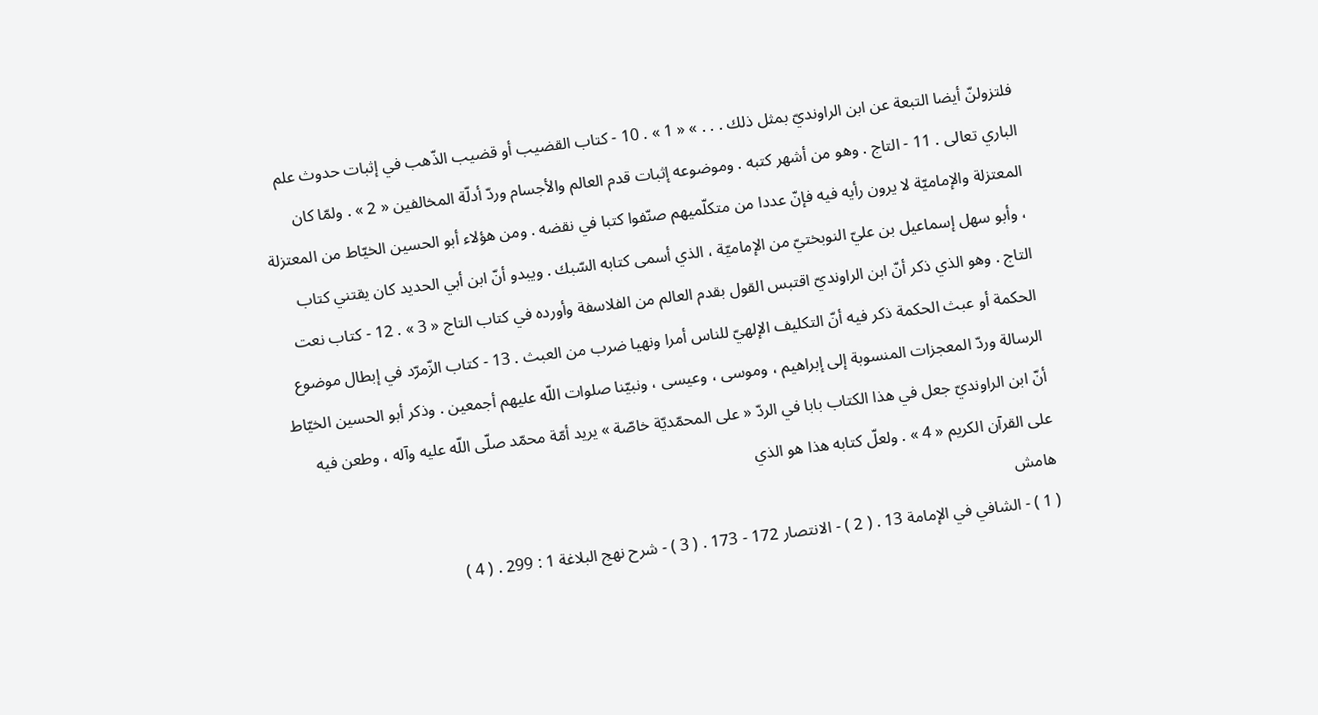فلتزولنّ أيضا التبعة عن ابن الراونديّ بمثل ذلك . . . » « 1 » . 10 - كتاب القضيب أو قضيب الذّهب في إثبات حدوث علم الباري تعالى . 11 - التاج . وهو من أشهر كتبه . وموضوعه إثبات قدم العالم والأجسام وردّ أدلّة المخالفين « 2 » . ولمّا كان المعتزلة والإماميّة لا يرون رأيه فيه فإنّ عددا من متكلّميهم صنّفوا كتبا في نقضه . ومن هؤلاء أبو الحسين الخيّاط من المعتزلة ، وأبو سهل إسماعيل بن عليّ النوبختيّ من الإماميّة ، الذي أسمى كتابه السّبك . ويبدو أنّ ابن أبي الحديد كان يقتني كتاب التاج . وهو الذي ذكر أنّ ابن الراونديّ اقتبس القول بقدم العالم من الفلاسفة وأورده في كتاب التاج « 3 » . 12 - كتاب نعت الحكمة أو عبث الحكمة ذكر فيه أنّ التكليف الإلهيّ للناس أمرا ونهيا ضرب من العبث . 13 - كتاب الزّمرّد في إبطال موضوع الرسالة وردّ المعجزات المنسوبة إلى إبراهيم ، وموسى ، وعيسى ، ونبيّنا صلوات اللّه عليهم أجمعين . وذكر أبو الحسين الخيّاط أنّ ابن الراونديّ جعل في هذا الكتاب بابا في الردّ « على المحمّديّة خاصّة » يريد أمّة محمّد صلّى اللّه عليه وآله ، وطعن فيه على القرآن الكريم « 4 » . ولعلّ كتابه هذا هو الذي
هامش
( 1 ) - الشافي في الإمامة 13 . ( 2 ) - الانتصار 172 - 173 . ( 3 ) - شرح نهج البلاغة 1 : 299 . ( 4 )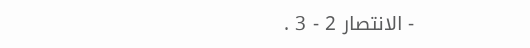- الانتصار 2 - 3 .